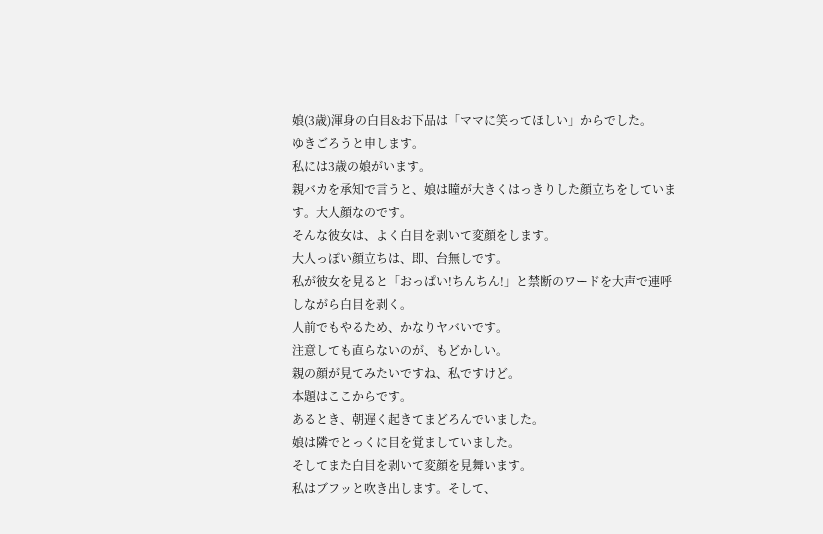娘(3歳)渾身の白目&お下品は「ママに笑ってほしい」からでした。
ゆきごろうと申します。
私には3歳の娘がいます。
親バカを承知で言うと、娘は瞳が大きくはっきりした顔立ちをしています。大人顔なのです。
そんな彼女は、よく白目を剥いて変顔をします。
大人っぽい顔立ちは、即、台無しです。
私が彼女を見ると「おっぱい!ちんちん!」と禁断のワードを大声で連呼しながら白目を剥く。
人前でもやるため、かなりヤバいです。
注意しても直らないのが、もどかしい。
親の顔が見てみたいですね、私ですけど。
本題はここからです。
あるとき、朝遅く起きてまどろんでいました。
娘は隣でとっくに目を覚ましていました。
そしてまた白目を剥いて変顔を見舞います。
私はブフッと吹き出します。そして、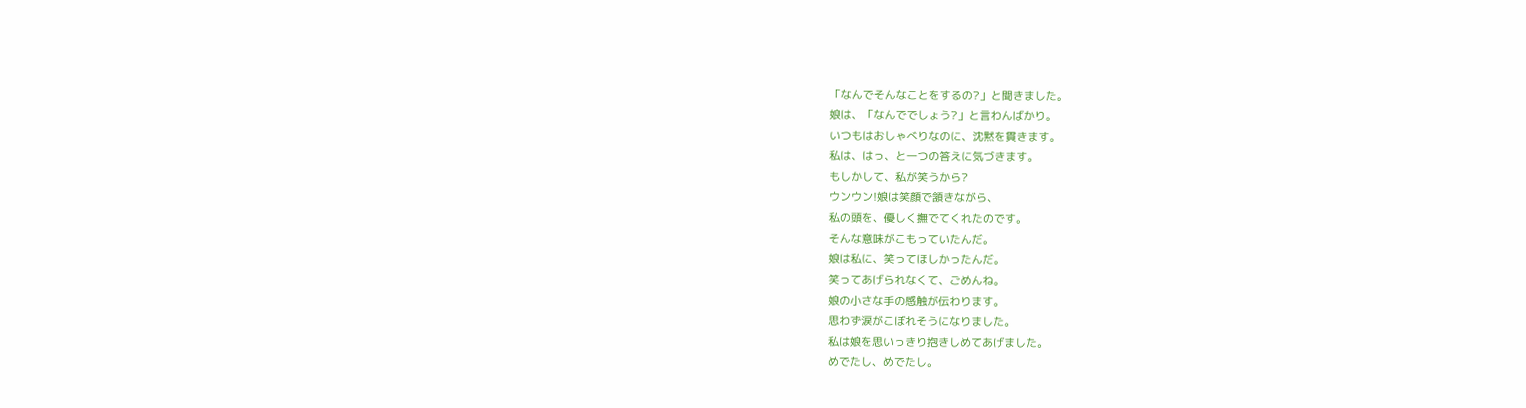「なんでそんなことをするの?」と聞きました。
娘は、「なんででしょう?」と言わんばかり。
いつもはおしゃべりなのに、沈黙を貫きます。
私は、はっ、と一つの答えに気づきます。
もしかして、私が笑うから?
ウンウン!娘は笑顔で頷きながら、
私の頭を、優しく撫でてくれたのです。
そんな意味がこもっていたんだ。
娘は私に、笑ってほしかったんだ。
笑ってあげられなくて、ごめんね。
娘の小さな手の感触が伝わります。
思わず涙がこぼれそうになりました。
私は娘を思いっきり抱きしめてあげました。
めでたし、めでたし。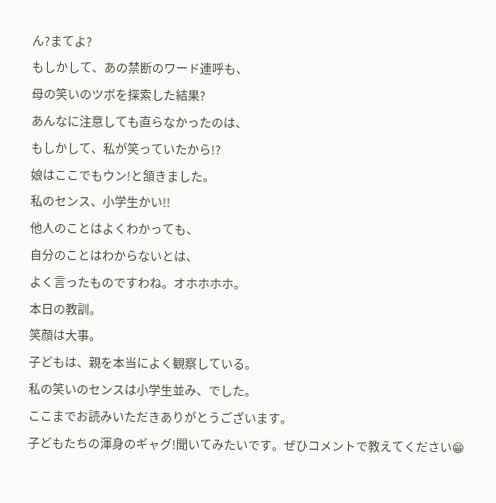ん?まてよ?
もしかして、あの禁断のワード連呼も、
母の笑いのツボを探索した結果?
あんなに注意しても直らなかったのは、
もしかして、私が笑っていたから!?
娘はここでもウン!と頷きました。
私のセンス、小学生かい!!
他人のことはよくわかっても、
自分のことはわからないとは、
よく言ったものですわね。オホホホホ。
本日の教訓。
笑顔は大事。
子どもは、親を本当によく観察している。
私の笑いのセンスは小学生並み、でした。
ここまでお読みいただきありがとうございます。
子どもたちの渾身のギャグ!聞いてみたいです。ぜひコメントで教えてください😁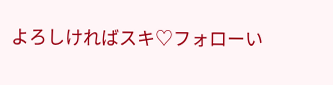よろしければスキ♡フォローい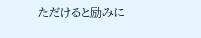ただけると励みに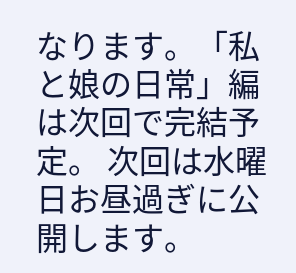なります。「私と娘の日常」編は次回で完結予定。 次回は水曜日お昼過ぎに公開します。